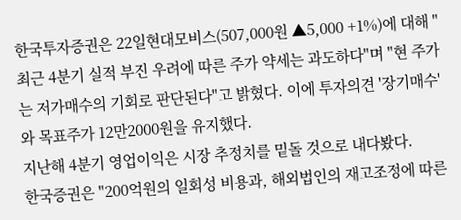한국투자증권은 22일현대모비스(507,000원 ▲5,000 +1%)에 대해 "최근 4분기 실적 부진 우려에 따른 주가 약세는 과도하다"며 "현 주가는 저가매수의 기회로 판단된다"고 밝혔다. 이에 투자의견 '장기매수'와 목표주가 12만2000원을 유지했다.
지난해 4분기 영업이익은 시장 추정치를 밑돌 것으로 내다봤다.
한국증권은 "200억원의 일회성 비용과, 해외법인의 재고조정에 따른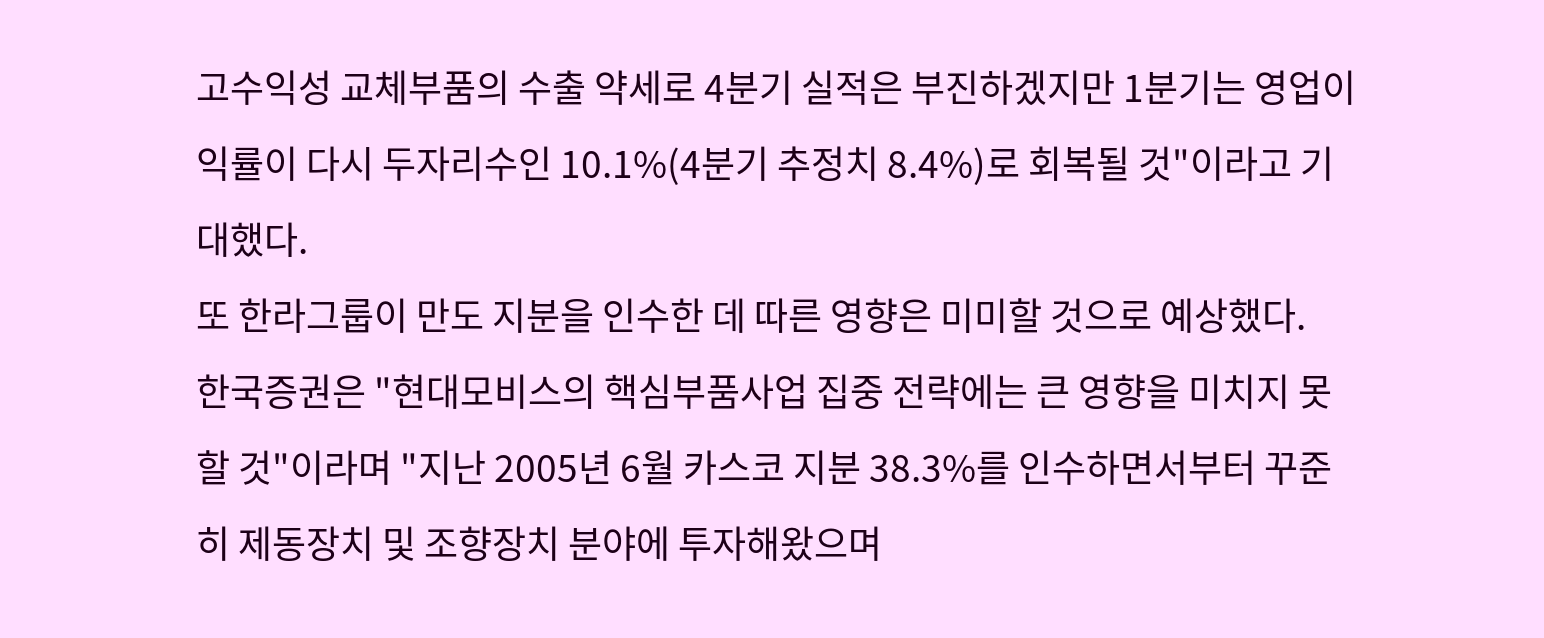고수익성 교체부품의 수출 약세로 4분기 실적은 부진하겠지만 1분기는 영업이익률이 다시 두자리수인 10.1%(4분기 추정치 8.4%)로 회복될 것"이라고 기대했다.
또 한라그룹이 만도 지분을 인수한 데 따른 영향은 미미할 것으로 예상했다.
한국증권은 "현대모비스의 핵심부품사업 집중 전략에는 큰 영향을 미치지 못할 것"이라며 "지난 2005년 6월 카스코 지분 38.3%를 인수하면서부터 꾸준히 제동장치 및 조향장치 분야에 투자해왔으며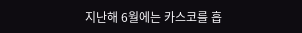지난해 6월에는 카스코를 흡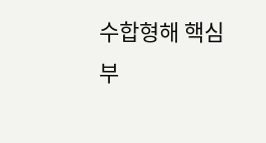수합형해 핵심부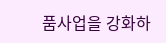품사업을 강화하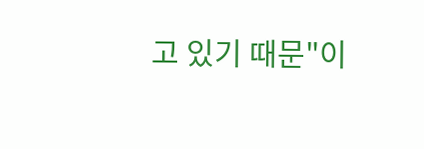고 있기 때문"이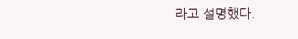라고 설명했다.